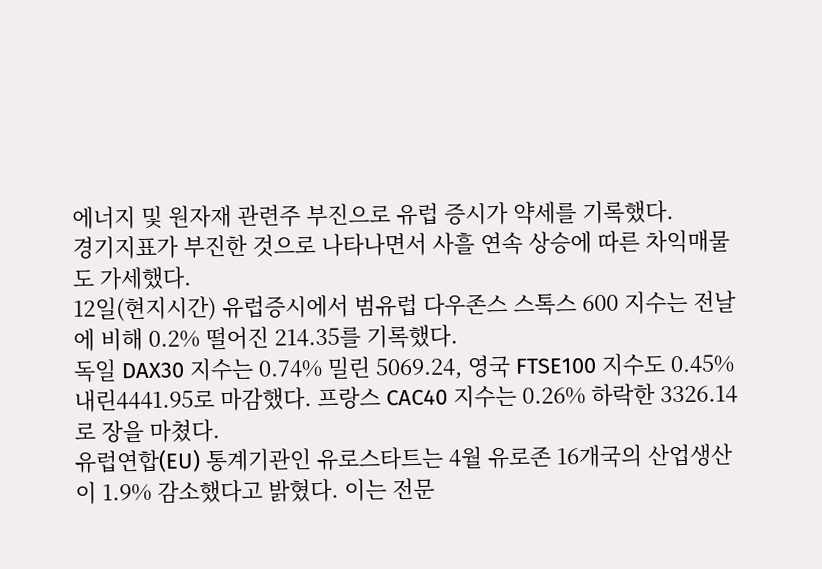에너지 및 원자재 관련주 부진으로 유럽 증시가 약세를 기록했다.
경기지표가 부진한 것으로 나타나면서 사흘 연속 상승에 따른 차익매물도 가세했다.
12일(현지시간) 유럽증시에서 범유럽 다우존스 스톡스 600 지수는 전날에 비해 0.2% 떨어진 214.35를 기록했다.
독일 DAX30 지수는 0.74% 밀린 5069.24, 영국 FTSE100 지수도 0.45% 내린4441.95로 마감했다. 프랑스 CAC40 지수는 0.26% 하락한 3326.14로 장을 마쳤다.
유럽연합(EU) 통계기관인 유로스타트는 4월 유로존 16개국의 산업생산이 1.9% 감소했다고 밝혔다. 이는 전문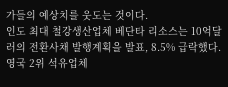가들의 예상치를 웃도는 것이다.
인도 최대 철강생산업체 베단타 리소스는 10억달러의 전환사채 발행계획을 발표, 8.5% 급락했다.
영국 2위 석유업체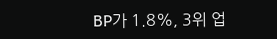BP가 1.8%, 3위 업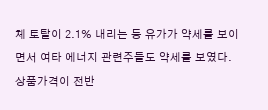체 토탈이 2.1% 내리는 등 유가가 약세를 보이면서 여타 에너지 관련주들도 약세를 보였다.
상품가격이 전반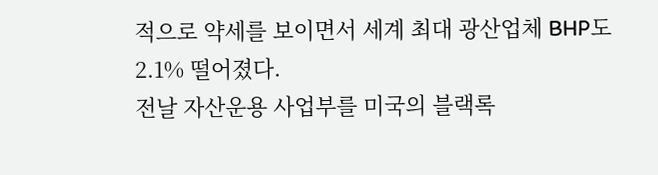적으로 약세를 보이면서 세계 최대 광산업체 BHP도 2.1% 떨어졌다.
전날 자산운용 사업부를 미국의 블랙록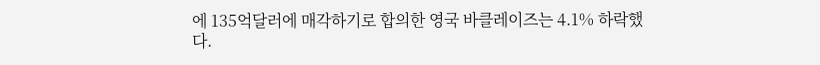에 135억달러에 매각하기로 합의한 영국 바클레이즈는 4.1% 하락했다.